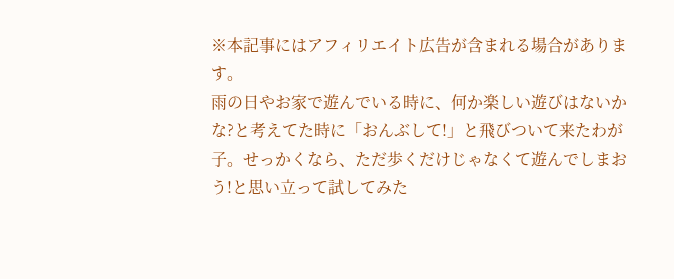※本記事にはアフィリエイト広告が含まれる場合があります。
雨の日やお家で遊んでいる時に、何か楽しい遊びはないかな?と考えてた時に「おんぶして!」と飛びついて来たわが子。せっかくなら、ただ歩くだけじゃなくて遊んでしまおう!と思い立って試してみた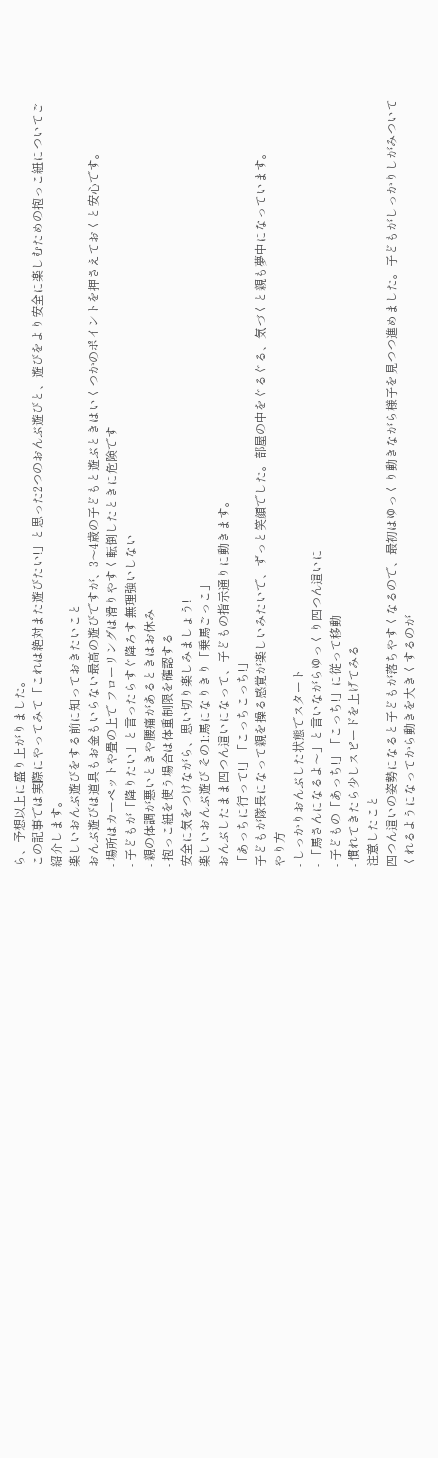ら、予想以上に盛り上がりました。
この記事では実際にやってみて「これは絶対また遊びたい!」と思った2つのおんぶ遊びと、遊びをより安全に楽しむための抱っこ紐についてご紹介します。
楽しいおんぶ遊びをする前に知っておきたいこと
おんぶ遊びは道具もお金もいらない最高の遊びですが、3〜4歳の子どもと遊ぶときはいくつかのポイントを押さえておくと安心です。
- 場所はカーペットや畳の上で フローリングは滑りやすく転倒したときに危険です
- 子どもが「降りたい」と言ったらすぐ降ろす 無理強いしない
- 親の体調が悪いときや腰痛があるときはお休み
- 抱っこ紐を使う場合は体重制限を確認する
安全に気をつけながら、思い切り楽しみましょう!
楽しいおんぶ遊び その1:馬になりきり「乗馬ごっこ」
おんぶしたまま四つん這いになって、子どもの指示通りに動きます。
「あっちに行って!」「こっちこっち!」
子どもが隊長になって親を操る感覚が楽しいみたいで、ずっと笑顔でした。部屋の中をぐるぐる、気づくと親も夢中になっています。
やり方
- しっかりおんぶした状態でスタート
- 「馬さんになるよ〜」と言いながらゆっくり四つん這いに
- 子どもの「あっち!」「こっち!」に従って移動
- 慣れてきたら少しスピードを上げてみる
注意したこと
四つん這いの姿勢になると子どもが落ちやすくなるので、最初はゆっくり動きながら様子を見つつ進めました。子どもがしっかりしがみついてくれるようになってから動きを大きくするのが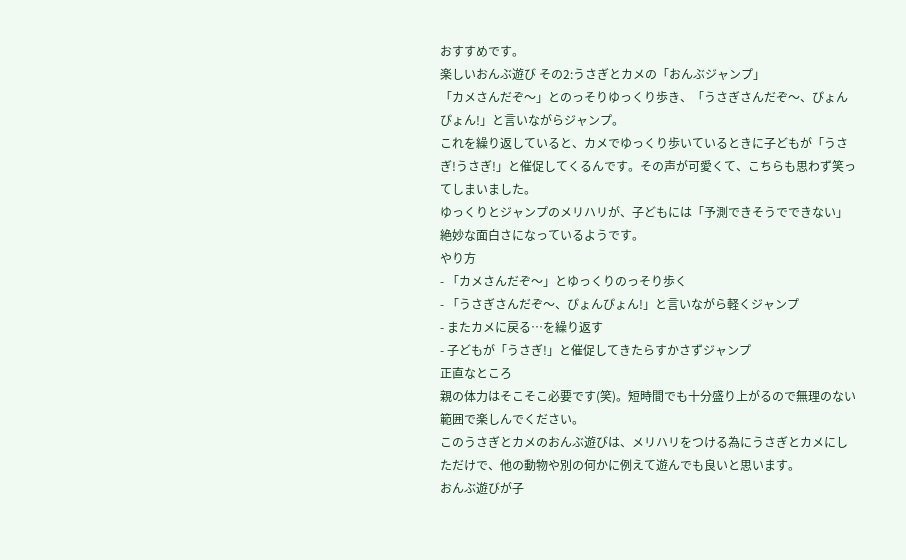おすすめです。
楽しいおんぶ遊び その2:うさぎとカメの「おんぶジャンプ」
「カメさんだぞ〜」とのっそりゆっくり歩き、「うさぎさんだぞ〜、ぴょんぴょん!」と言いながらジャンプ。
これを繰り返していると、カメでゆっくり歩いているときに子どもが「うさぎ!うさぎ!」と催促してくるんです。その声が可愛くて、こちらも思わず笑ってしまいました。
ゆっくりとジャンプのメリハリが、子どもには「予測できそうでできない」絶妙な面白さになっているようです。
やり方
- 「カメさんだぞ〜」とゆっくりのっそり歩く
- 「うさぎさんだぞ〜、ぴょんぴょん!」と言いながら軽くジャンプ
- またカメに戻る…を繰り返す
- 子どもが「うさぎ!」と催促してきたらすかさずジャンプ
正直なところ
親の体力はそこそこ必要です(笑)。短時間でも十分盛り上がるので無理のない範囲で楽しんでください。
このうさぎとカメのおんぶ遊びは、メリハリをつける為にうさぎとカメにしただけで、他の動物や別の何かに例えて遊んでも良いと思います。
おんぶ遊びが子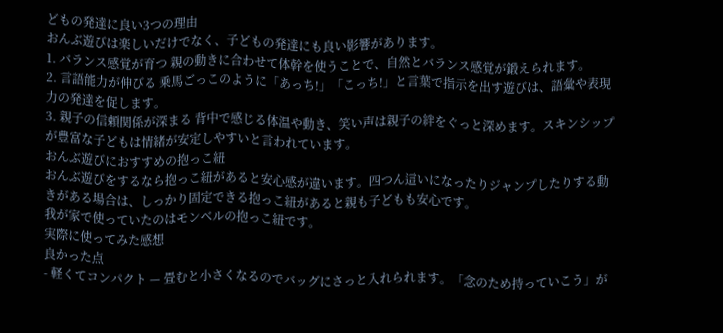どもの発達に良い3つの理由
おんぶ遊びは楽しいだけでなく、子どもの発達にも良い影響があります。
1. バランス感覚が育つ 親の動きに合わせて体幹を使うことで、自然とバランス感覚が鍛えられます。
2. 言語能力が伸びる 乗馬ごっこのように「あっち!」「こっち!」と言葉で指示を出す遊びは、語彙や表現力の発達を促します。
3. 親子の信頼関係が深まる 背中で感じる体温や動き、笑い声は親子の絆をぐっと深めます。スキンシップが豊富な子どもは情緒が安定しやすいと言われています。
おんぶ遊びにおすすめの抱っこ紐
おんぶ遊びをするなら抱っこ紐があると安心感が違います。四つん這いになったりジャンプしたりする動きがある場合は、しっかり固定できる抱っこ紐があると親も子どもも安心です。
我が家で使っていたのはモンベルの抱っこ紐です。
実際に使ってみた感想
良かった点
- 軽くてコンパクト — 畳むと小さくなるのでバッグにさっと入れられます。「念のため持っていこう」が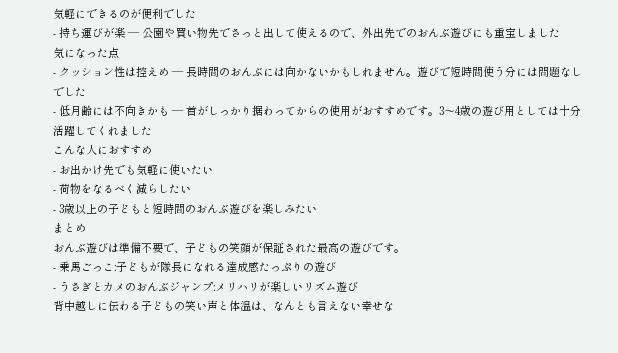気軽にできるのが便利でした
- 持ち運びが楽 — 公園や買い物先でさっと出して使えるので、外出先でのおんぶ遊びにも重宝しました
気になった点
- クッション性は控えめ — 長時間のおんぶには向かないかもしれません。遊びで短時間使う分には問題なしでした
- 低月齢には不向きかも — 首がしっかり据わってからの使用がおすすめです。3〜4歳の遊び用としては十分活躍してくれました
こんな人におすすめ
- お出かけ先でも気軽に使いたい
- 荷物をなるべく減らしたい
- 3歳以上の子どもと短時間のおんぶ遊びを楽しみたい
まとめ
おんぶ遊びは準備不要で、子どもの笑顔が保証された最高の遊びです。
- 乗馬ごっこ:子どもが隊長になれる達成感たっぷりの遊び
- うさぎとカメのおんぶジャンプ:メリハリが楽しいリズム遊び
背中越しに伝わる子どもの笑い声と体温は、なんとも言えない幸せな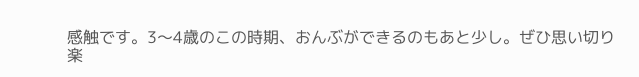感触です。3〜4歳のこの時期、おんぶができるのもあと少し。ぜひ思い切り楽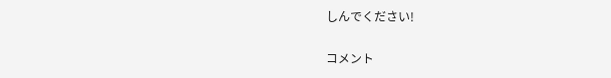しんでください!

コメント